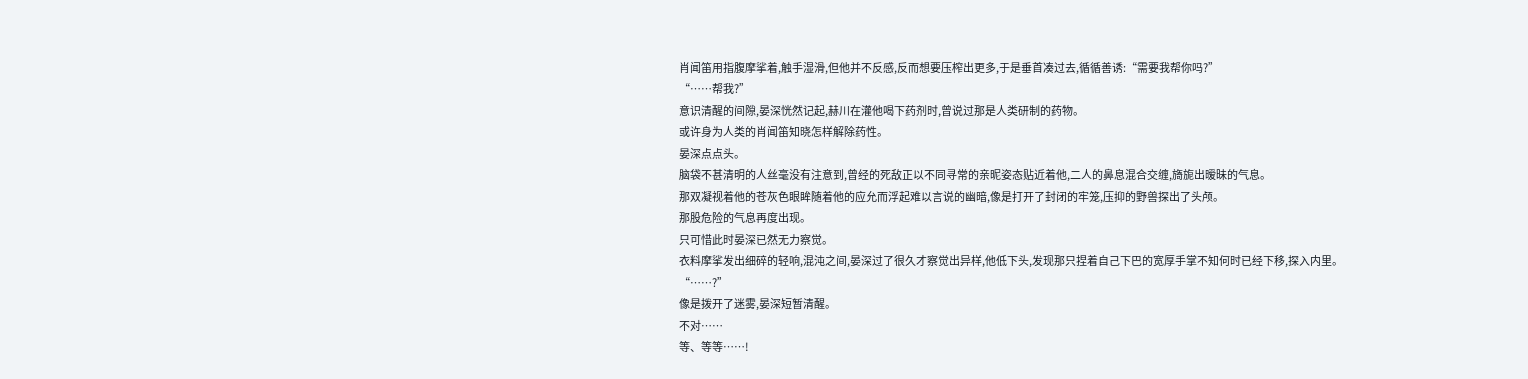肖闻笛用指腹摩挲着,触手湿滑,但他并不反感,反而想要压榨出更多,于是垂首凑过去,循循善诱:“需要我帮你吗?”
“……帮我?”
意识清醒的间隙,晏深恍然记起,赫川在灌他喝下药剂时,曾说过那是人类研制的药物。
或许身为人类的肖闻笛知晓怎样解除药性。
晏深点点头。
脑袋不甚清明的人丝毫没有注意到,曾经的死敌正以不同寻常的亲昵姿态贴近着他,二人的鼻息混合交缠,旖旎出暧昧的气息。
那双凝视着他的苍灰色眼眸随着他的应允而浮起难以言说的幽暗,像是打开了封闭的牢笼,压抑的野兽探出了头颅。
那股危险的气息再度出现。
只可惜此时晏深已然无力察觉。
衣料摩挲发出细碎的轻响,混沌之间,晏深过了很久才察觉出异样,他低下头,发现那只捏着自己下巴的宽厚手掌不知何时已经下移,探入内里。
“……?”
像是拨开了迷雾,晏深短暂清醒。
不对……
等、等等……!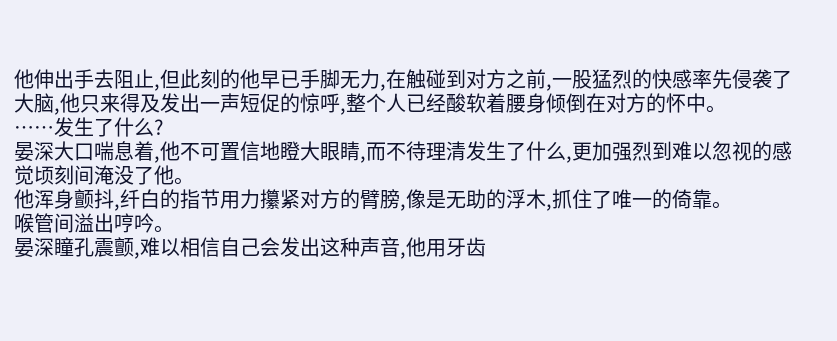他伸出手去阻止,但此刻的他早已手脚无力,在触碰到对方之前,一股猛烈的快感率先侵袭了大脑,他只来得及发出一声短促的惊呼,整个人已经酸软着腰身倾倒在对方的怀中。
……发生了什么?
晏深大口喘息着,他不可置信地瞪大眼睛,而不待理清发生了什么,更加强烈到难以忽视的感觉顷刻间淹没了他。
他浑身颤抖,纤白的指节用力攥紧对方的臂膀,像是无助的浮木,抓住了唯一的倚靠。
喉管间溢出哼吟。
晏深瞳孔震颤,难以相信自己会发出这种声音,他用牙齿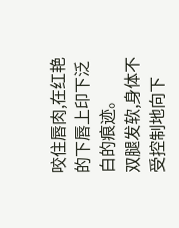咬住唇肉,在红艳的下唇上印下泛白的痕迹。
双腿发软,身体不受控制地向下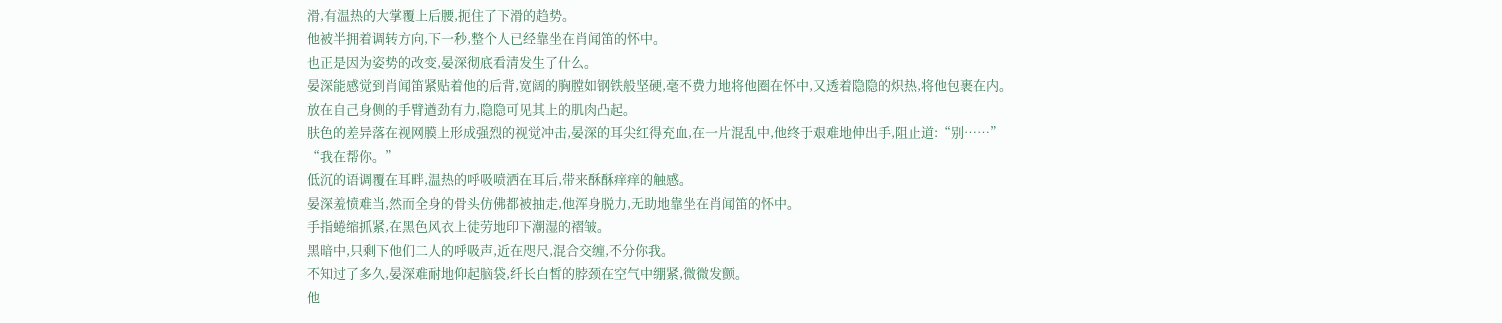滑,有温热的大掌覆上后腰,扼住了下滑的趋势。
他被半拥着调转方向,下一秒,整个人已经靠坐在肖闻笛的怀中。
也正是因为姿势的改变,晏深彻底看清发生了什么。
晏深能感觉到肖闻笛紧贴着他的后背,宽阔的胸膛如钢铁般坚硬,毫不费力地将他圈在怀中,又透着隐隐的炽热,将他包裹在内。
放在自己身侧的手臂遒劲有力,隐隐可见其上的肌肉凸起。
肤色的差异落在视网膜上形成强烈的视觉冲击,晏深的耳尖红得充血,在一片混乱中,他终于艰难地伸出手,阻止道:“别……”
“我在帮你。”
低沉的语调覆在耳畔,温热的呼吸喷洒在耳后,带来酥酥痒痒的触感。
晏深羞愤难当,然而全身的骨头仿佛都被抽走,他浑身脱力,无助地靠坐在肖闻笛的怀中。
手指蜷缩抓紧,在黑色风衣上徒劳地印下潮湿的褶皱。
黑暗中,只剩下他们二人的呼吸声,近在咫尺,混合交缠,不分你我。
不知过了多久,晏深难耐地仰起脑袋,纤长白皙的脖颈在空气中绷紧,微微发颤。
他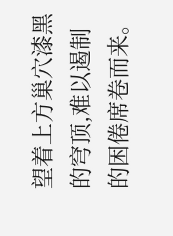望着上方巢穴漆黑的穹顶,难以遏制的困倦席卷而来。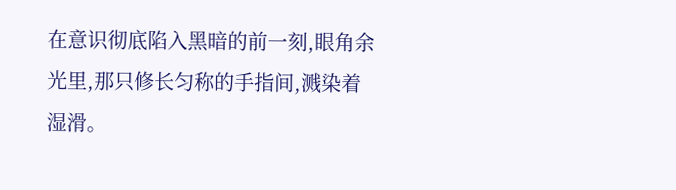在意识彻底陷入黑暗的前一刻,眼角余光里,那只修长匀称的手指间,溅染着湿滑。